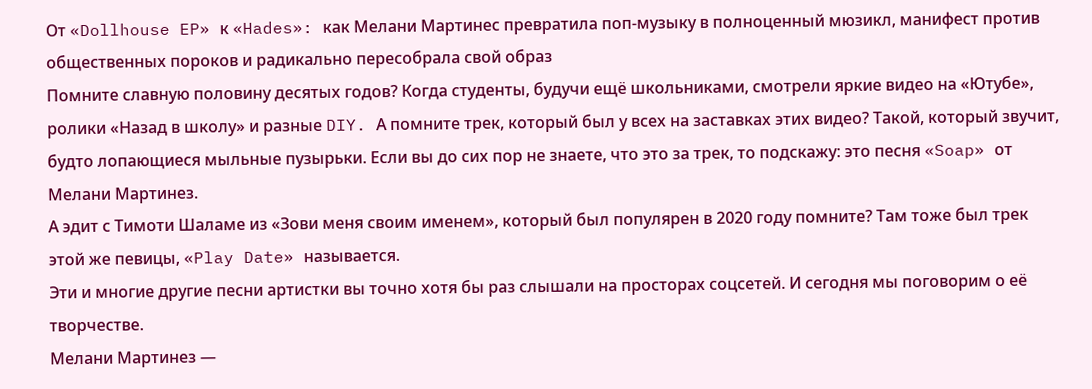От «Dollhouse EP» к «Hades»: как Мелaни Мартинес превратила поп-музыку в полноценный мюзикл, манифест против общественных пороков и радикально пересобрала свой образ
Помните славную половину десятых годов? Когда студенты, будучи ещё школьниками, смотрели яркие видео на «Ютубе», ролики «Назад в школу» и разные DIY. А помните трек, который был у всех на заставках этих видео? Такой, который звучит, будто лопающиеся мыльные пузырьки. Если вы до сих пор не знаете, что это за трек, то подскажу: это песня «Soap» от Мелани Мартинез.
А эдит с Тимоти Шаламе из «Зови меня своим именем», который был популярен в 2020 году помните? Там тоже был трек этой же певицы, «Play Date» называется.
Эти и многие другие песни артистки вы точно хотя бы раз слышали на просторах соцсетей. И сегодня мы поговорим о её творчестве.
Мелани Мартинез —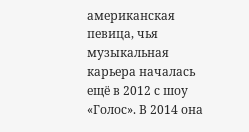американская певица, чья музыкальная карьера началась ещё в 2012 с шоу «Голос». В 2014 она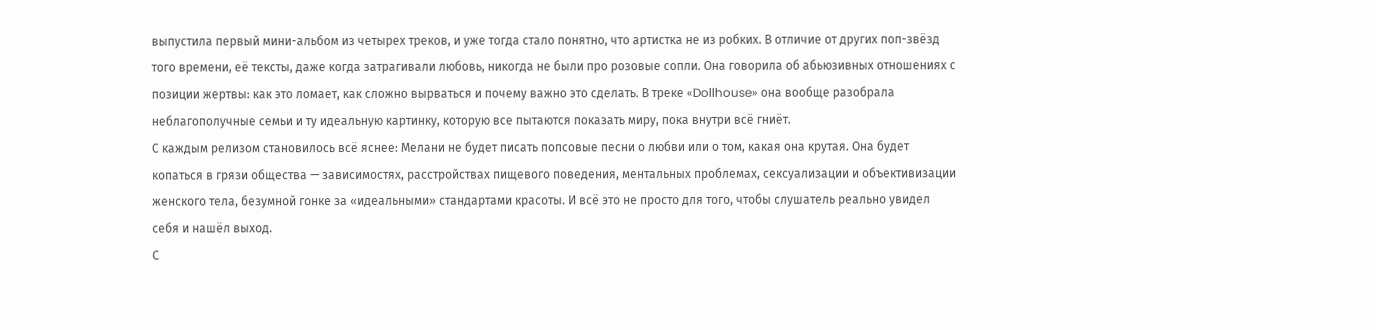выпустила первый мини-альбом из четырех треков, и уже тогда стало понятно, что артистка не из робких. В отличие от других поп-звёзд того времени, её тексты, даже когда затрагивали любовь, никогда не были про розовые сопли. Она говорила об абьюзивных отношениях с позиции жертвы: как это ломает, как сложно вырваться и почему важно это сделать. В треке «Dollhouse» она вообще разобрала неблагополучные семьи и ту идеальную картинку, которую все пытаются показать миру, пока внутри всё гниёт.
С каждым релизом становилось всё яснее: Мелани не будет писать попсовые песни о любви или о том, какая она крутая. Она будет копаться в грязи общества — зависимостях, расстройствах пищевого поведения, ментальных проблемах, сексуализации и объективизации женского тела, безумной гонке за «идеальными» стандартами красоты. И всё это не просто для того, чтобы слушатель реально увидел себя и нашёл выход.
С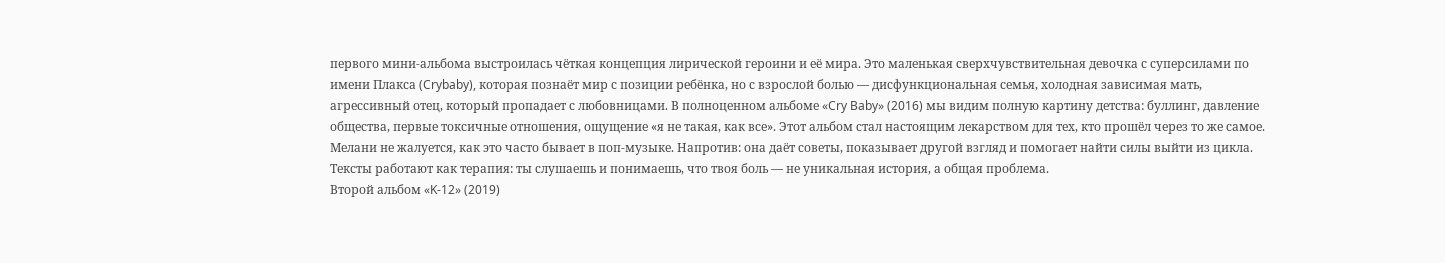первого мини-альбома выстроилась чёткая концепция лирической героини и её мира. Это маленькая сверхчувствительная девочка с суперсилами по имени Плакса (Crybaby), которая познаёт мир с позиции ребёнка, но с взрослой болью — дисфункциональная семья, холодная зависимая мать, агрессивный отец, который пропадает с любовницами. В полноценном альбоме «Cry Baby» (2016) мы видим полную картину детства: буллинг, давление общества, первые токсичные отношения, ощущение «я не такая, как все». Этот альбом стал настоящим лекарством для тех, кто прошёл через то же самое. Мелани не жалуется, как это часто бывает в поп-музыке. Напротив: она даёт советы, показывает другой взгляд и помогает найти силы выйти из цикла. Тексты работают как терапия: ты слушаешь и понимаешь, что твоя боль — не уникальная история, а общая проблема.
Второй альбом «K-12» (2019)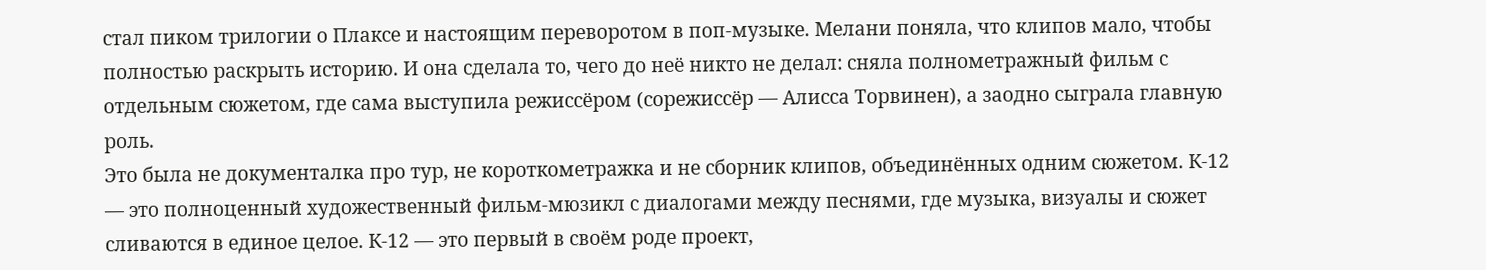стал пиком трилогии о Плаксе и настоящим переворотом в поп-музыке. Мелани поняла, что клипов мало, чтобы полностью раскрыть историю. И она сделала то, чего до неё никто не делал: сняла полнометражный фильм с отдельным сюжетом, где сама выступила режиссёром (сорежиссёр — Алисса Торвинен), а заодно сыграла главную роль.
Это была не документалка про тур, не короткометражка и не сборник клипов, объединённых одним сюжетом. К-12 — это полноценный художественный фильм-мюзикл с диалогами между песнями, где музыка, визуалы и сюжет сливаются в единое целое. К-12 — это первый в своём роде проект,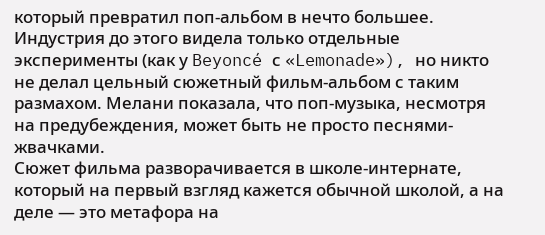который превратил поп-альбом в нечто большее. Индустрия до этого видела только отдельные эксперименты (как у Beyoncé с «Lemonade»), но никто не делал цельный сюжетный фильм-альбом с таким размахом. Мелани показала, что поп-музыка, несмотря на предубеждения, может быть не просто песнями-жвачками.
Сюжет фильма разворачивается в школе-интернате, который на первый взгляд кажется обычной школой, а на деле — это метафора на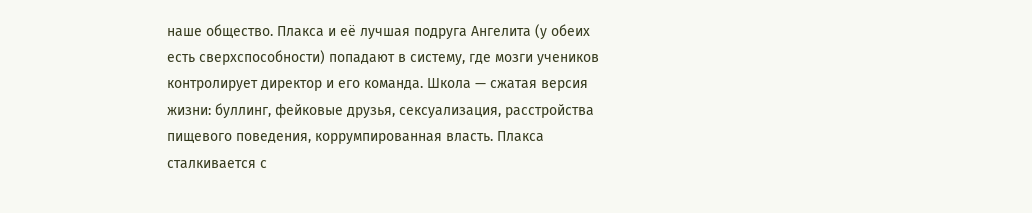наше общество. Плакса и её лучшая подруга Ангелита (у обеих есть сверхспособности) попадают в систему, где мозги учеников контролирует директор и его команда. Школа — сжатая версия жизни: буллинг, фейковые друзья, сексуализация, расстройства пищевого поведения, коррумпированная власть. Плакса сталкивается с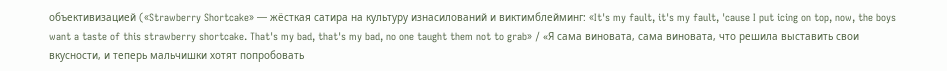объективизацией («Strawberry Shortcake» — жёсткая сатира на культуру изнасилований и виктимблейминг: «It's my fault, it's my fault, 'cause I put icing on top, now, the boys want a taste of this strawberry shortcake. That's my bad, that's my bad, no one taught them not to grab» / «Я сама виновата, сама виновата, что решила выставить свои вкусности, и теперь мальчишки хотят попробовать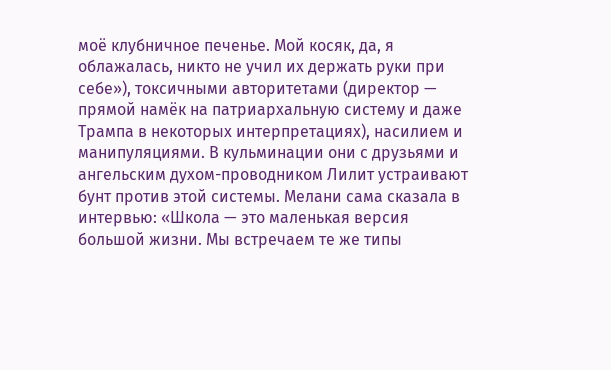моё клубничное печенье. Мой косяк, да, я облажалась, никто не учил их держать руки при себе»), токсичными авторитетами (директор — прямой намёк на патриархальную систему и даже Трампа в некоторых интерпретациях), насилием и манипуляциями. В кульминации они с друзьями и ангельским духом-проводником Лилит устраивают бунт против этой системы. Мелани сама сказала в интервью: «Школа — это маленькая версия большой жизни. Мы встречаем те же типы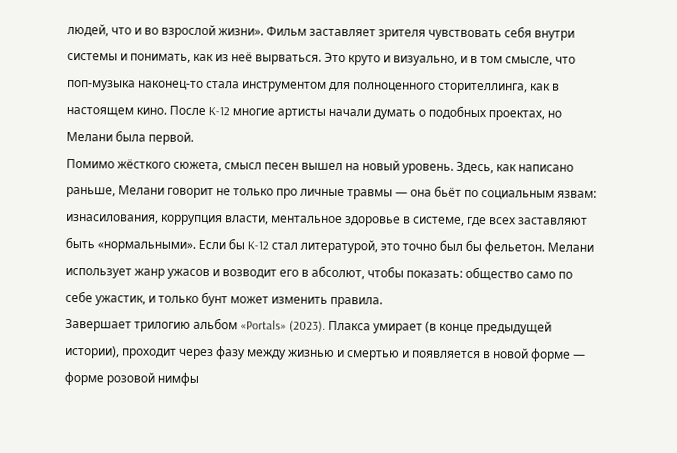людей, что и во взрослой жизни». Фильм заставляет зрителя чувствовать себя внутри системы и понимать, как из неё вырваться. Это круто и визуально, и в том смысле, что поп-музыка наконец-то стала инструментом для полноценного сторителлинга, как в настоящем кино. После K-12 многие артисты начали думать о подобных проектах, но Мелани была первой.
Помимо жёсткого сюжета, смысл песен вышел на новый уровень. Здесь, как написано раньше, Мелани говорит не только про личные травмы — она бьёт по социальным язвам: изнасилования, коррупция власти, ментальное здоровье в системе, где всех заставляют быть «нормальными». Если бы K-12 стал литературой, это точно был бы фельетон. Мелани использует жанр ужасов и возводит его в абсолют, чтобы показать: общество само по себе ужастик, и только бунт может изменить правила.
Завершает трилогию альбом «Portals» (2023). Плакса умирает (в конце предыдущей истории), проходит через фазу между жизнью и смертью и появляется в новой форме — форме розовой нимфы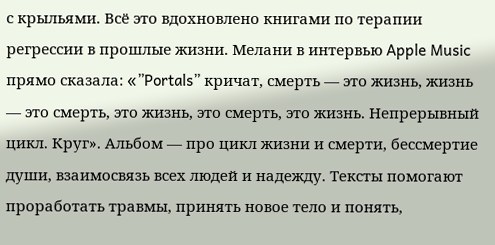с крыльями. Всё это вдохновлено книгами по терапии регрессии в прошлые жизни. Мелани в интервью Apple Music прямо сказала: «”Portals” кричат, смерть — это жизнь, жизнь — это смерть, это жизнь, это смерть, это жизнь. Непрерывный цикл. Круг». Альбом — про цикл жизни и смерти, бессмертие души, взаимосвязь всех людей и надежду. Тексты помогают проработать травмы, принять новое тело и понять,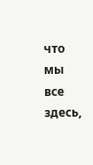что мы все здесь,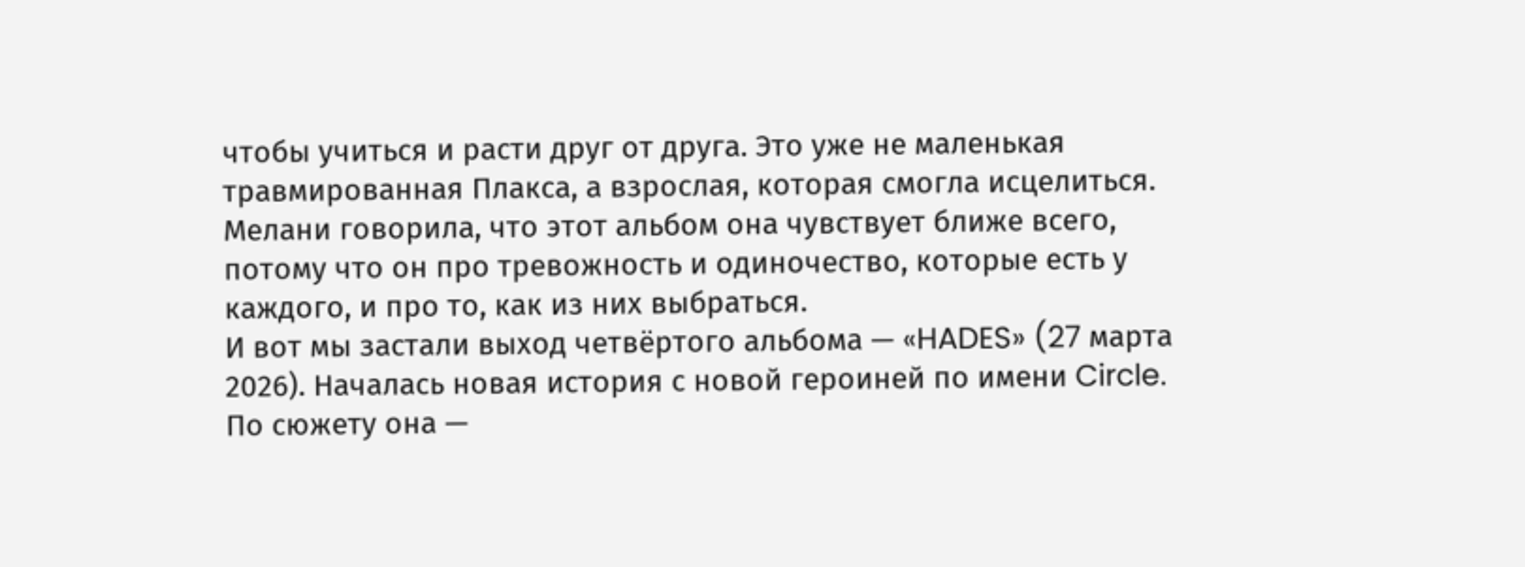чтобы учиться и расти друг от друга. Это уже не маленькая травмированная Плакса, а взрослая, которая смогла исцелиться. Мелани говорила, что этот альбом она чувствует ближе всего, потому что он про тревожность и одиночество, которые есть у каждого, и про то, как из них выбраться.
И вот мы застали выход четвёртого альбома — «HADES» (27 марта 2026). Началась новая история с новой героиней по имени Circle. По сюжету она —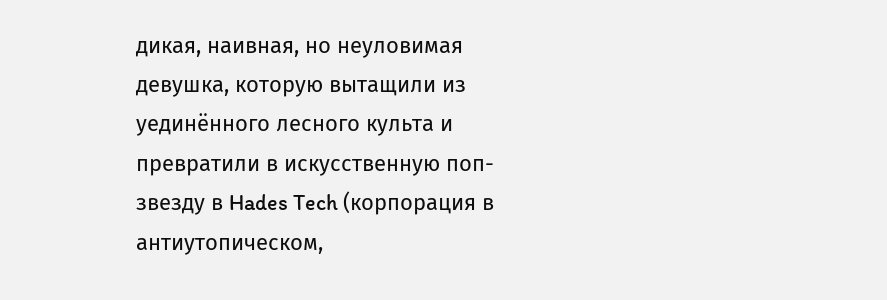дикая, наивная, но неуловимая девушка, которую вытащили из уединённого лесного культа и превратили в искусственную поп-звезду в Hades Tech (корпорация в антиутопическом,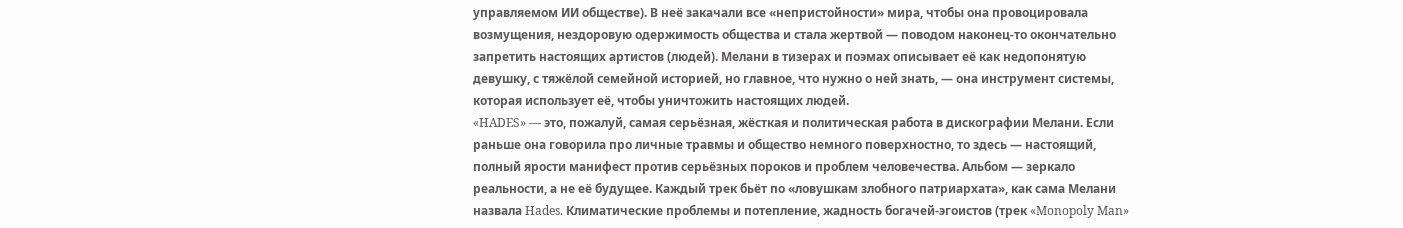управляемом ИИ обществе). В неё закачали все «непристойности» мира, чтобы она провоцировала возмущения, нездоровую одержимость общества и стала жертвой — поводом наконец-то окончательно запретить настоящих артистов (людей). Мелани в тизерах и поэмах описывает её как недопонятую девушку, с тяжёлой семейной историей, но главное, что нужно о ней знать, — она инструмент системы, которая использует её, чтобы уничтожить настоящих людей.
«HADES» — это, пожалуй, самая серьёзная, жёсткая и политическая работа в дискографии Мелани. Если раньше она говорила про личные травмы и общество немного поверхностно, то здесь — настоящий, полный ярости манифест против серьёзных пороков и проблем человечества. Альбом — зеркало реальности, а не её будущее. Каждый трек бьёт по «ловушкам злобного патриархата», как сама Мелани назвала Hades. Климатические проблемы и потепление, жадность богачей-эгоистов (трек «Monopoly Man»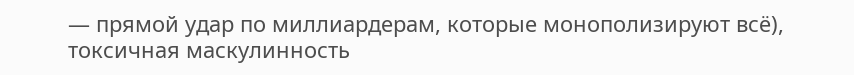— прямой удар по миллиардерам, которые монополизируют всё), токсичная маскулинность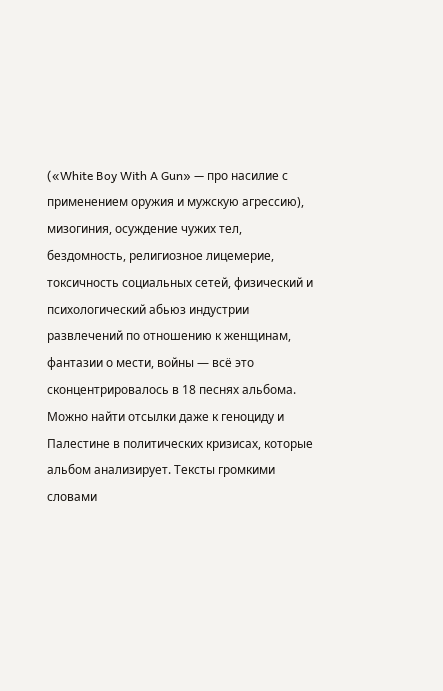(«White Boy With A Gun» — про насилие с применением оружия и мужскую агрессию), мизогиния, осуждение чужих тел, бездомность, религиозное лицемерие, токсичность социальных сетей, физический и психологический абьюз индустрии развлечений по отношению к женщинам, фантазии о мести, войны — всё это сконцентрировалось в 18 песнях альбома. Можно найти отсылки даже к геноциду и Палестине в политических кризисах, которые альбом анализирует. Тексты громкими словами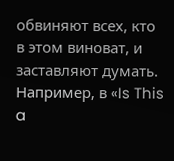обвиняют всех, кто в этом виноват, и заставляют думать. Например, в «Is This a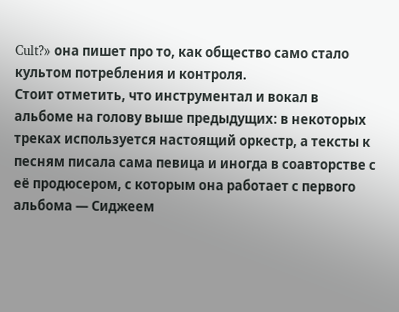Cult?» она пишет про то, как общество само стало культом потребления и контроля.
Стоит отметить, что инструментал и вокал в альбоме на голову выше предыдущих: в некоторых треках используется настоящий оркестр, а тексты к песням писала сама певица и иногда в соавторстве с её продюсером, с которым она работает с первого альбома — Сиджеем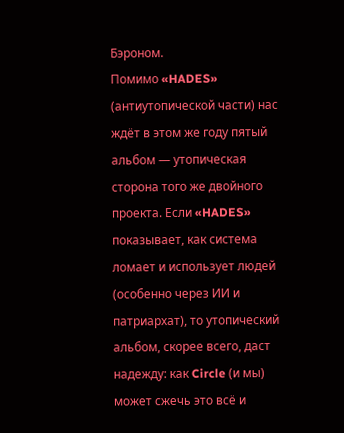Бэроном.
Помимо «HADES» (антиутопической части) нас ждёт в этом же году пятый альбом — утопическая сторона того же двойного проекта. Если «HADES» показывает, как система ломает и использует людей (особенно через ИИ и патриархат), то утопический альбом, скорее всего, даст надежду: как Circle (и мы) может сжечь это всё и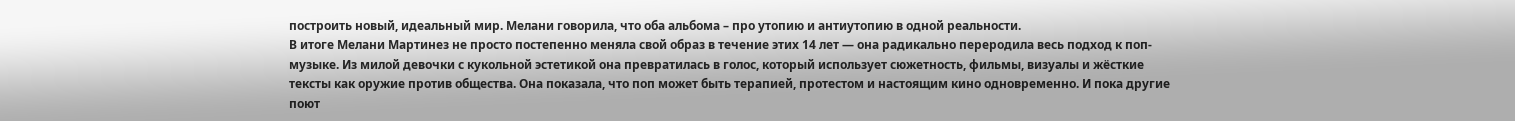построить новый, идеальный мир. Мелани говорила, что оба альбома – про утопию и антиутопию в одной реальности.
В итоге Мелани Мартинез не просто постепенно меняла свой образ в течение этих 14 лет — она радикально переродила весь подход к поп-музыке. Из милой девочки с кукольной эстетикой она превратилась в голос, который использует сюжетность, фильмы, визуалы и жёсткие тексты как оружие против общества. Она показала, что поп может быть терапией, протестом и настоящим кино одновременно. И пока другие поют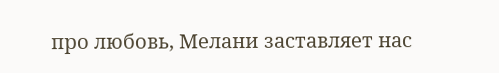про любовь, Мелани заставляет нас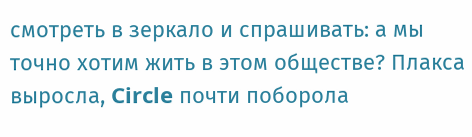смотреть в зеркало и спрашивать: а мы точно хотим жить в этом обществе? Плакса выросла, Circle почти поборола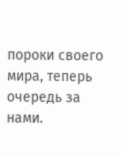пороки своего мира, теперь очередь за нами.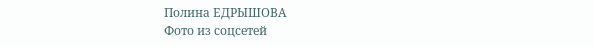Полина ЕДРЫШОВА
Фото из соцсетей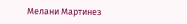Мелани Мартинез